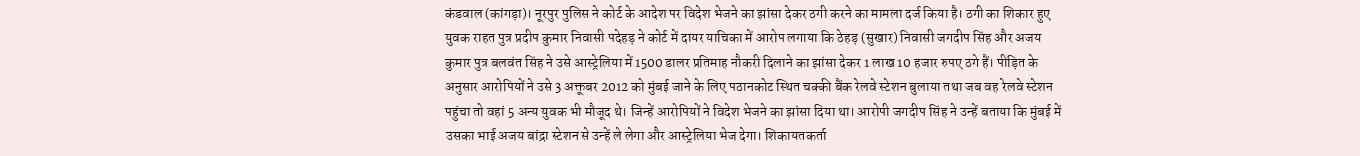कंडवाल (कांगड़ा)। नूरपुर पुलिस ने कोर्ट के आदेश पर विदेश भेजने का झांसा देकर ठगी करने का मामला दर्ज किया है। ठगी का शिकार हुए युवक राहत पुत्र प्रदीप कुमार निवासी पदेहड़ ने कोर्ट में दायर याचिका में आरोप लगाया कि ठेहड़ (सुखार) निवासी जगदीप सिंह और अजय कुमार पुत्र बलवंत सिंह ने उसे आस्ट्रेलिया में 1500 डालर प्रतिमाह नौकरी दिलाने का झांसा देकर 1 लाख 10 हजार रुपए ठगे हैं। पीड़ित के अनुसार आरोपियों ने उसे 3 अक्तूबर 2012 को मुंबई जाने के लिए पठानकोट स्थित चक्की बैंक रेलवे स्टेशन बुलाया तथा जब वह रेलवे स्टेशन पहुंचा तो वहां 5 अन्य युवक भी मौजूद थे। जिन्हें आरोपियों ने विदेश भेजने का झांसा दिया था। आरोपी जगदीप सिंह ने उन्हें बताया कि मुंबई में उसका भाई अजय बांद्रा स्टेशन से उन्हें ले लेगा और आस्ट्रेलिया भेज देगा। शिकायतकर्ता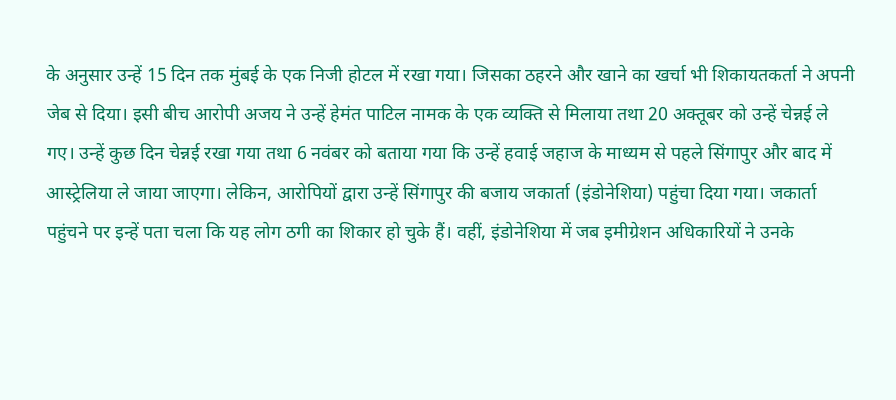के अनुसार उन्हें 15 दिन तक मुंबई के एक निजी होटल में रखा गया। जिसका ठहरने और खाने का खर्चा भी शिकायतकर्ता ने अपनी जेब से दिया। इसी बीच आरोपी अजय ने उन्हें हेमंत पाटिल नामक के एक व्यक्ति से मिलाया तथा 20 अक्तूबर को उन्हें चेन्नई ले गए। उन्हें कुछ दिन चेन्नई रखा गया तथा 6 नवंबर को बताया गया कि उन्हें हवाई जहाज के माध्यम से पहले सिंगापुर और बाद में आस्ट्रेलिया ले जाया जाएगा। लेकिन, आरोपियों द्वारा उन्हें सिंगापुर की बजाय जकार्ता (इंडोनेशिया) पहुंचा दिया गया। जकार्ता पहुंचने पर इन्हें पता चला कि यह लोग ठगी का शिकार हो चुके हैं। वहीं, इंडोनेशिया में जब इमीग्रेशन अधिकारियों ने उनके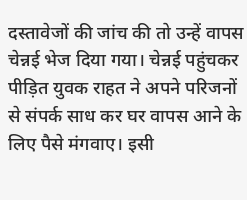दस्तावेजों की जांच की तो उन्हें वापस चेन्नई भेज दिया गया। चेन्नई पहुंचकर पीड़ित युवक राहत ने अपने परिजनों से संपर्क साध कर घर वापस आने के लिए पैसे मंगवाए। इसी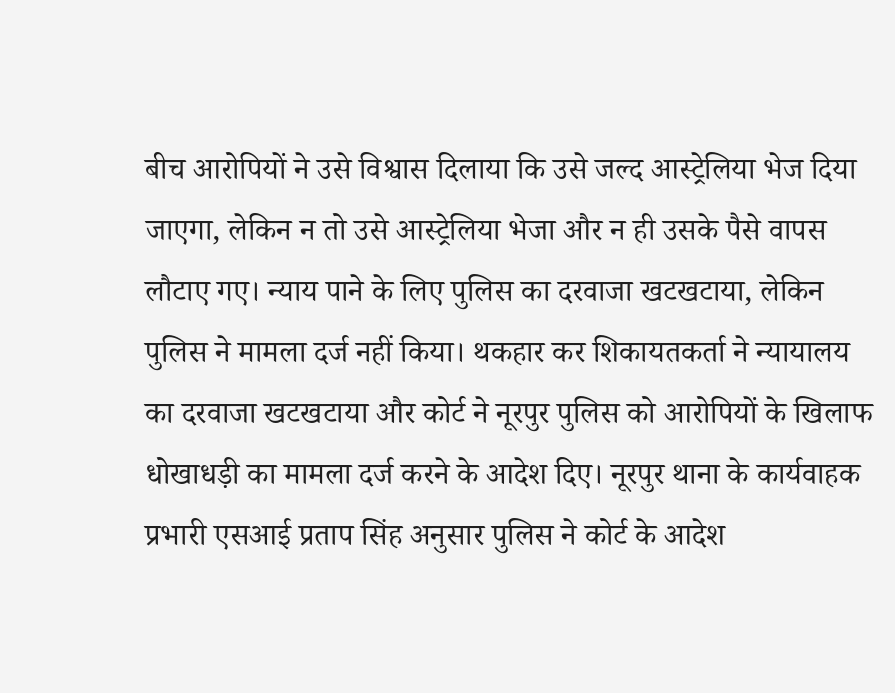बीच आरोपियों ने उसे विश्वास दिलाया कि उसे जल्द आस्ट्रेलिया भेज दिया जाएगा, लेकिन न तो उसे आस्ट्रेलिया भेजा और न ही उसके पैसे वापस लौटाए गए। न्याय पाने के लिए पुलिस का दरवाजा खटखटाया, लेकिन पुलिस ने मामला दर्ज नहीं किया। थकहार कर शिकायतकर्ता ने न्यायालय का दरवाजा खटखटाया और कोर्ट ने नूरपुर पुलिस को आरोपियों के खिलाफ धोखाधड़ी का मामला दर्ज करने के आदेश दिए। नूरपुर थाना के कार्यवाहक प्रभारी एसआई प्रताप सिंह अनुसार पुलिस ने कोर्ट के आदेश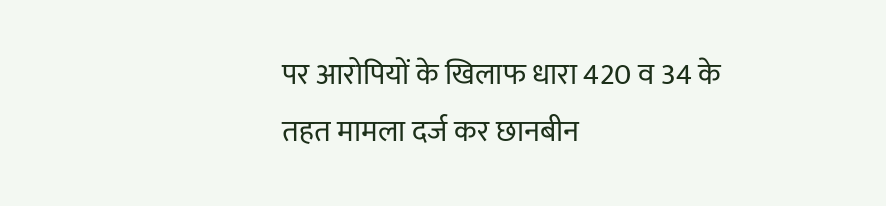पर आरोपियों के खिलाफ धारा 420 व 34 के तहत मामला दर्ज कर छानबीन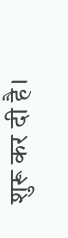शुरू कर दी है।